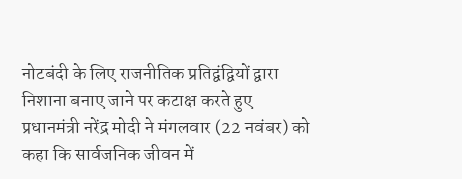नोटबंदी के लिए राजनीतिक प्रतिद्वंद्वियों द्वारा निशाना बनाए जाने पर कटाक्ष करते हुए प्रधानमंत्री नरेंद्र मोदी ने मंगलवार (22 नवंबर) को कहा कि सार्वजनिक जीवन में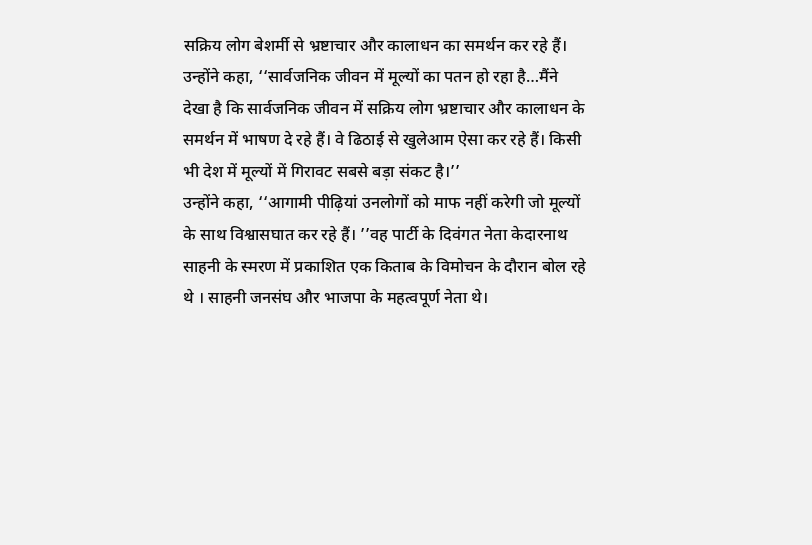सक्रिय लोग बेशर्मी से भ्रष्टाचार और कालाधन का समर्थन कर रहे हैं। उन्होंने कहा, ‘‘सार्वजनिक जीवन में मूल्यों का पतन हो रहा है…मैंने देखा है कि सार्वजनिक जीवन में सक्रिय लोग भ्रष्टाचार और कालाधन के समर्थन में भाषण दे रहे हैं। वे ढिठाई से खुलेआम ऐसा कर रहे हैं। किसी भी देश में मूल्यों में गिरावट सबसे बड़ा संकट है।’’
उन्होंने कहा, ‘‘आगामी पीढ़ियां उनलोगों को माफ नहीं करेगी जो मूल्यों के साथ विश्वासघात कर रहे हैं। ’’वह पार्टी के दिवंगत नेता केदारनाथ साहनी के स्मरण में प्रकाशित एक किताब के विमोचन के दौरान बोल रहे थे । साहनी जनसंघ और भाजपा के महत्वपूर्ण नेता थे।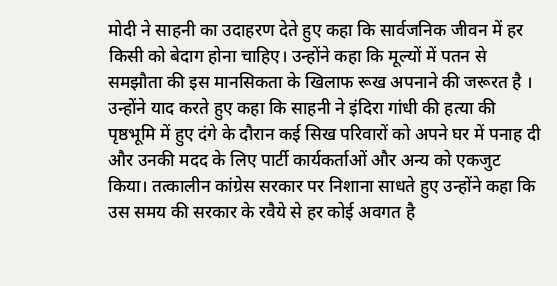मोदी ने साहनी का उदाहरण देते हुए कहा कि सार्वजनिक जीवन में हर किसी को बेदाग होना चाहिए। उन्होंने कहा कि मूल्यों में पतन से समझौता की इस मानसिकता के खिलाफ रूख अपनाने की जरूरत है ।
उन्होंने याद करते हुए कहा कि साहनी ने इंदिरा गांधी की हत्या की पृष्ठभूमि में हुए दंगे के दौरान कई सिख परिवारों को अपने घर में पनाह दी और उनकी मदद के लिए पार्टी कार्यकर्ताओं और अन्य को एकजुट किया। तत्कालीन कांग्रेस सरकार पर निशाना साधते हुए उन्होंने कहा कि उस समय की सरकार के रवैये से हर कोई अवगत है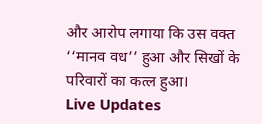और आरोप लगाया कि उस वक्त ‘‘मानव वध’’ हुआ और सिखों के परिवारों का कत्ल हुआ।
Live Updates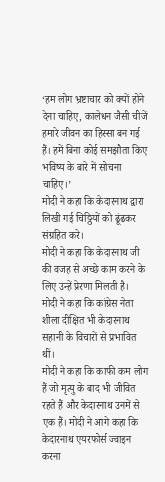‘हम लोग भ्रष्टाचार को क्यों होने देना चाहिए, कालेधन जैसी चीजें हमारे जीवन का हिस्सा बन गई हैं। हमें बिना कोई समझौता किए भविष्य के बारे में सोचना चाहिए।’
मोदी ने कहा कि केदारनाथ द्वारा लिखी गई चिठ्ठियों को ढूंढकर संग्रहित करे।
मोदी ने कहा कि केदारनाथ जी की वजह से अच्छे काम करने के लिए उन्हें प्रेरणा मिलती है।
मोदी ने कहा कि कांग्रेस नेता शीला दीक्षित भी केदारनाथ सहानी के विचारों से प्रभावित थीं।
मोदी ने कहा कि काफी कम लोग हैं जो मृत्यु के बाद भी जीवित रहते हैं और केदारनाथ उनमें से एक हैं। मोदी ने आगे कहा कि केदारनाथ एयरफोर्स ज्वाइन करना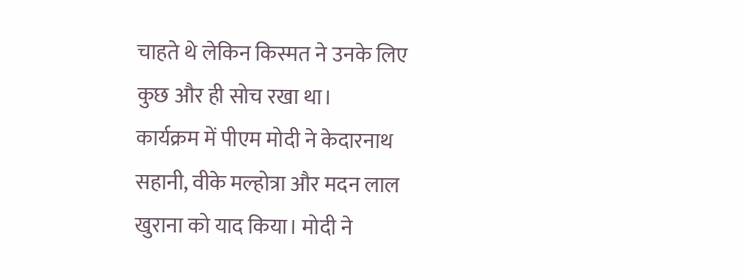चाहते थे लेकिन किस्मत ने उनके लिए कुछ और ही सोच रखा था।
कार्यक्रम में पीएम मोदी ने केदारनाथ सहानी, वीके मल्होत्रा और मदन लाल खुराना को याद किया। मोदी ने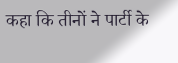कहा कि तीनों ने पार्टी के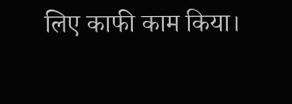लिए काफी काम किया।